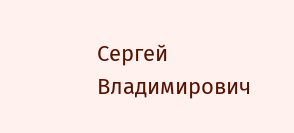Сергей Владимирович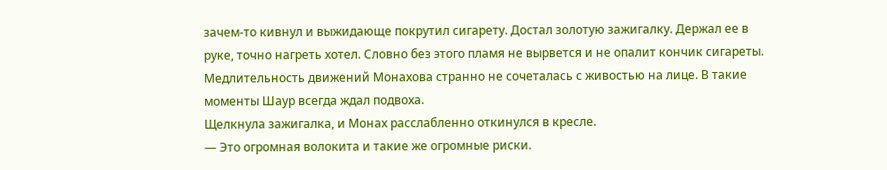зачем-то кивнул и выжидающе покрутил сигарету. Достал золотую зажигалку. Держал ее в руке, точно нагреть хотел. Словно без этого пламя не вырвется и не опалит кончик сигареты. Медлительность движений Монахова странно не сочеталась с живостью на лице. В такие моменты Шаур всегда ждал подвоха.
Щелкнула зажигалка, и Монах расслабленно откинулся в кресле.
— Это огромная волокита и такие же огромные риски.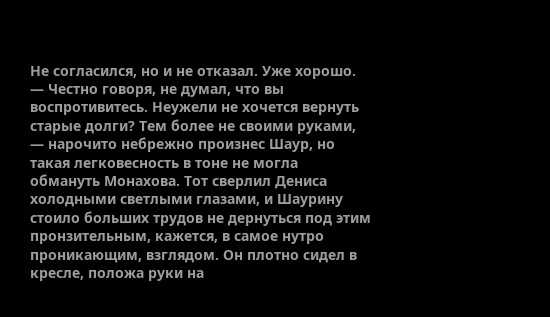Не согласился, но и не отказал. Уже хорошо.
— Честно говоря, не думал, что вы воспротивитесь. Неужели не хочется вернуть старые долги? Тем более не своими руками, — нарочито небрежно произнес Шаур, но такая легковесность в тоне не могла обмануть Монахова. Тот сверлил Дениса холодными светлыми глазами, и Шаурину стоило больших трудов не дернуться под этим пронзительным, кажется, в самое нутро проникающим, взглядом. Он плотно сидел в кресле, положа руки на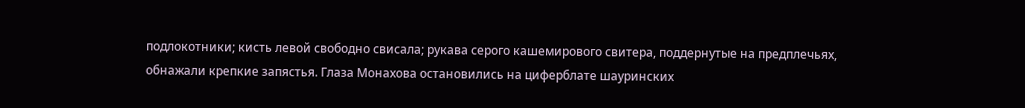подлокотники; кисть левой свободно свисала; рукава серого кашемирового свитера, поддернутые на предплечьях, обнажали крепкие запястья. Глаза Монахова остановились на циферблате шауринских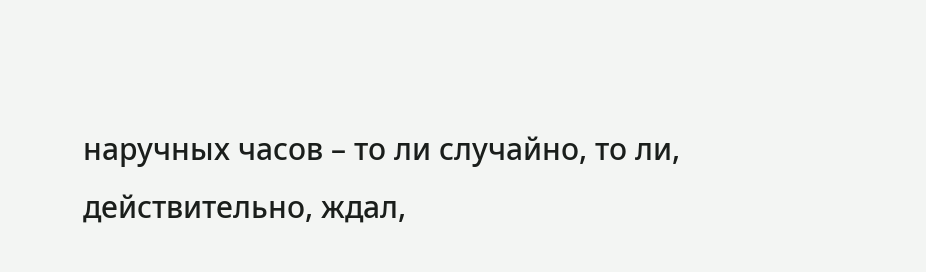наручных часов – то ли случайно, то ли, действительно, ждал,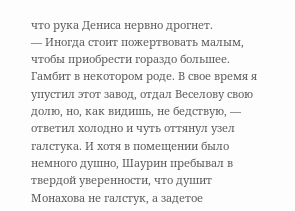что рука Дениса нервно дрогнет.
— Иногда стоит пожертвовать малым, чтобы приобрести гораздо большее. Гамбит в некотором роде. В свое время я упустил этот завод, отдал Веселову свою долю, но, как видишь, не бедствую, — ответил холодно и чуть оттянул узел галстука. И хотя в помещении было немного душно, Шаурин пребывал в твердой уверенности, что душит Монахова не галстук, а задетое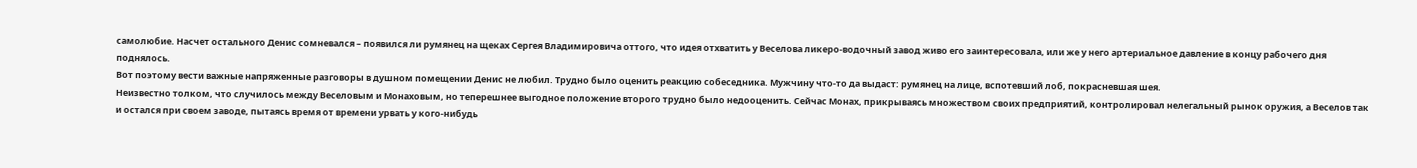самолюбие. Насчет остального Денис сомневался – появился ли румянец на щеках Сергея Владимировича оттого, что идея отхватить у Веселова ликеро-водочный завод живо его заинтересовала, или же у него артериальное давление в концу рабочего дня поднялось.
Вот поэтому вести важные напряженные разговоры в душном помещении Денис не любил. Трудно было оценить реакцию собеседника. Мужчину что-то да выдаст: румянец на лице, вспотевший лоб, покрасневшая шея.
Неизвестно толком, что случилось между Веселовым и Монаховым, но теперешнее выгодное положение второго трудно было недооценить. Сейчас Монах, прикрываясь множеством своих предприятий, контролировал нелегальный рынок оружия, а Веселов так и остался при своем заводе, пытаясь время от времени урвать у кого-нибудь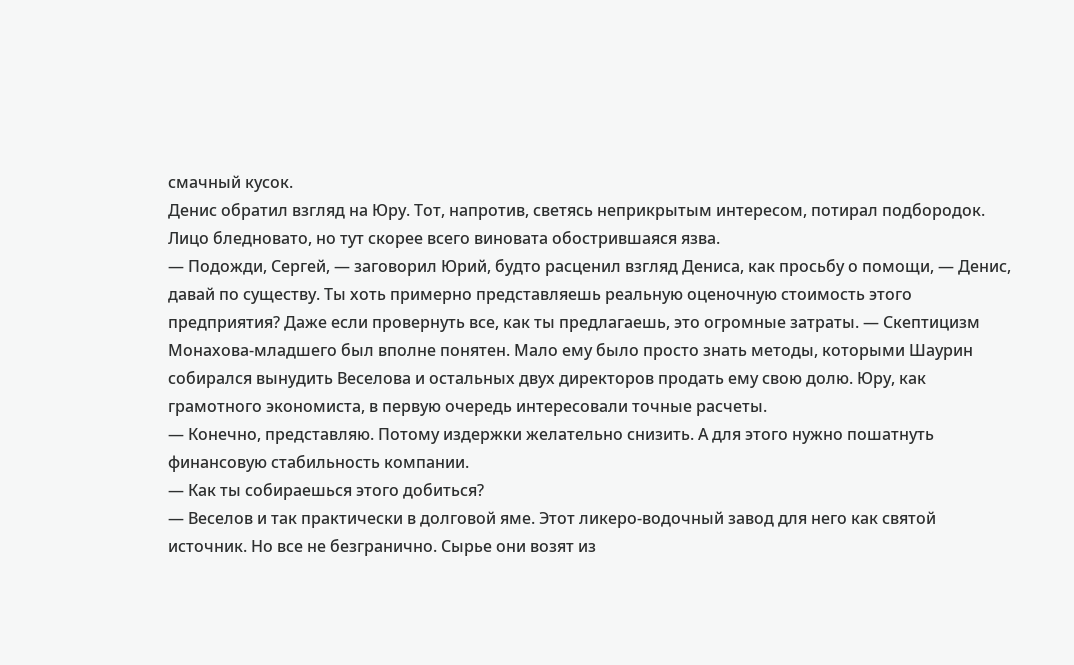смачный кусок.
Денис обратил взгляд на Юру. Тот, напротив, светясь неприкрытым интересом, потирал подбородок. Лицо бледновато, но тут скорее всего виновата обострившаяся язва.
— Подожди, Сергей, — заговорил Юрий, будто расценил взгляд Дениса, как просьбу о помощи, — Денис, давай по существу. Ты хоть примерно представляешь реальную оценочную стоимость этого предприятия? Даже если провернуть все, как ты предлагаешь, это огромные затраты. — Скептицизм Монахова-младшего был вполне понятен. Мало ему было просто знать методы, которыми Шаурин собирался вынудить Веселова и остальных двух директоров продать ему свою долю. Юру, как грамотного экономиста, в первую очередь интересовали точные расчеты.
— Конечно, представляю. Потому издержки желательно снизить. А для этого нужно пошатнуть финансовую стабильность компании.
— Как ты собираешься этого добиться?
— Веселов и так практически в долговой яме. Этот ликеро-водочный завод для него как святой источник. Но все не безгранично. Сырье они возят из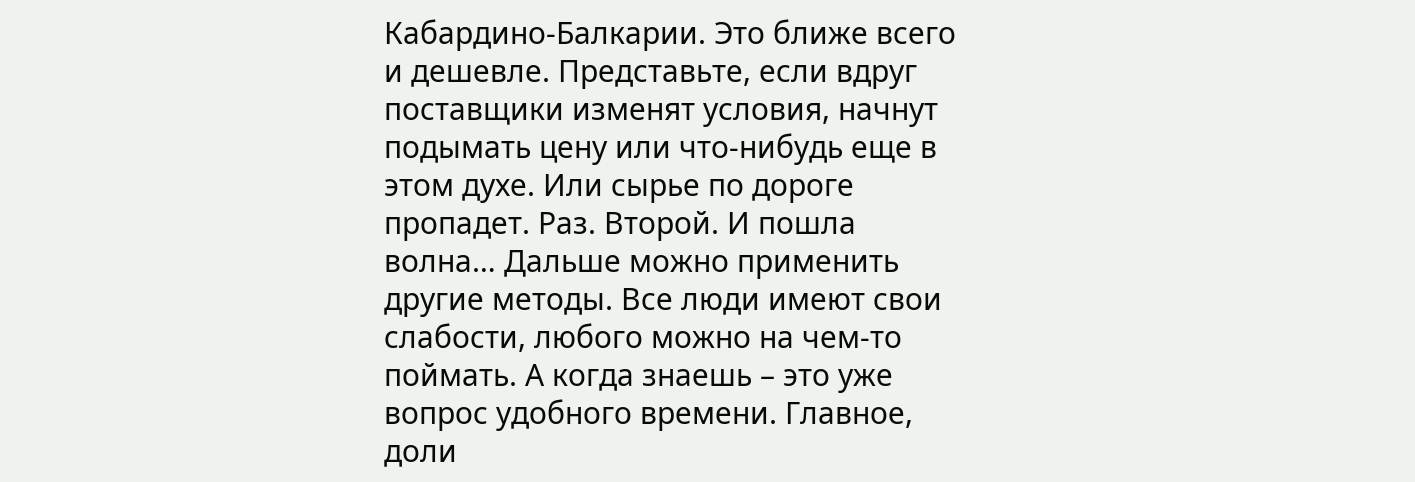Кабардино-Балкарии. Это ближе всего и дешевле. Представьте, если вдруг поставщики изменят условия, начнут подымать цену или что-нибудь еще в этом духе. Или сырье по дороге пропадет. Раз. Второй. И пошла волна… Дальше можно применить другие методы. Все люди имеют свои слабости, любого можно на чем-то поймать. А когда знаешь – это уже вопрос удобного времени. Главное, доли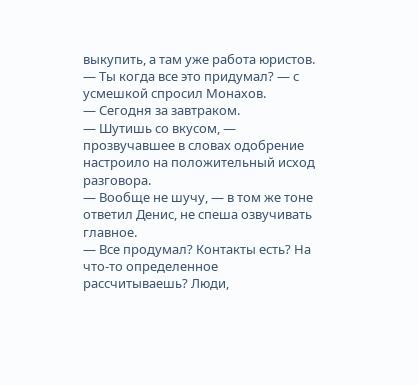выкупить, а там уже работа юристов.
— Ты когда все это придумал? — с усмешкой спросил Монахов.
— Сегодня за завтраком.
— Шутишь со вкусом, — прозвучавшее в словах одобрение настроило на положительный исход разговора.
— Вообще не шучу, — в том же тоне ответил Денис, не спеша озвучивать главное.
— Все продумал? Контакты есть? На что-то определенное рассчитываешь? Люди,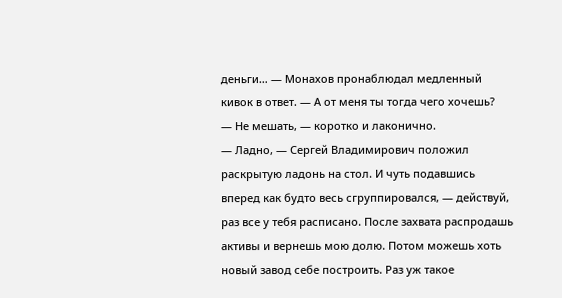деньги… — Монахов пронаблюдал медленный кивок в ответ. — А от меня ты тогда чего хочешь?
— Не мешать, — коротко и лаконично.
— Ладно, — Сергей Владимирович положил раскрытую ладонь на стол. И чуть подавшись вперед как будто весь сгруппировался, — действуй, раз все у тебя расписано. После захвата распродашь активы и вернешь мою долю. Потом можешь хоть новый завод себе построить. Раз уж такое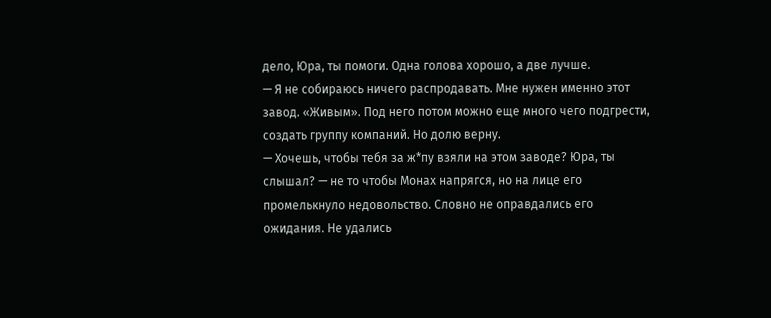дело, Юра, ты помоги. Одна голова хорошо, а две лучше.
— Я не собираюсь ничего распродавать. Мне нужен именно этот завод. «Живым». Под него потом можно еще много чего подгрести, создать группу компаний. Но долю верну.
— Хочешь, чтобы тебя за ж*пу взяли на этом заводе? Юра, ты слышал? — не то чтобы Монах напрягся, но на лице его промелькнуло недовольство. Словно не оправдались его ожидания. Не удались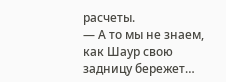расчеты.
— А то мы не знаем, как Шаур свою задницу бережет…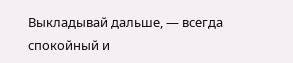Выкладывай дальше, — всегда спокойный и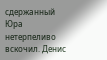сдержанный Юра нетерпеливо вскочил. Денис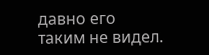давно его таким не видел.